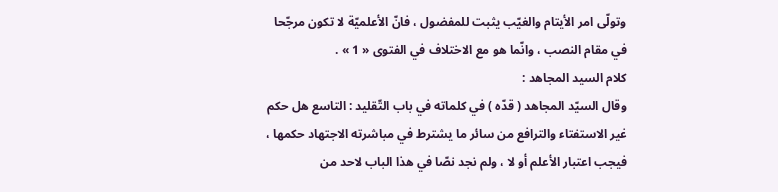وتولّى امر الأيتام والغيّب يثبت للمفضول ، فانّ الأعلميّة لا تكون مرجّحا في مقام النصب ، وانّما هو مع الاختلاف في الفتوى « 1 » .
كلام السيد المجاهد :
وقال السيّد المجاهد ( قدّه ) في كلماته في باب التّقليد : التاسع هل حكم غير الاستفتاء والترافع من سائر ما يشترط في مباشرته الاجتهاد حكمها ، فيجب اعتبار الأعلم أو لا ، ولم نجد نصّا في هذا الباب لاحد من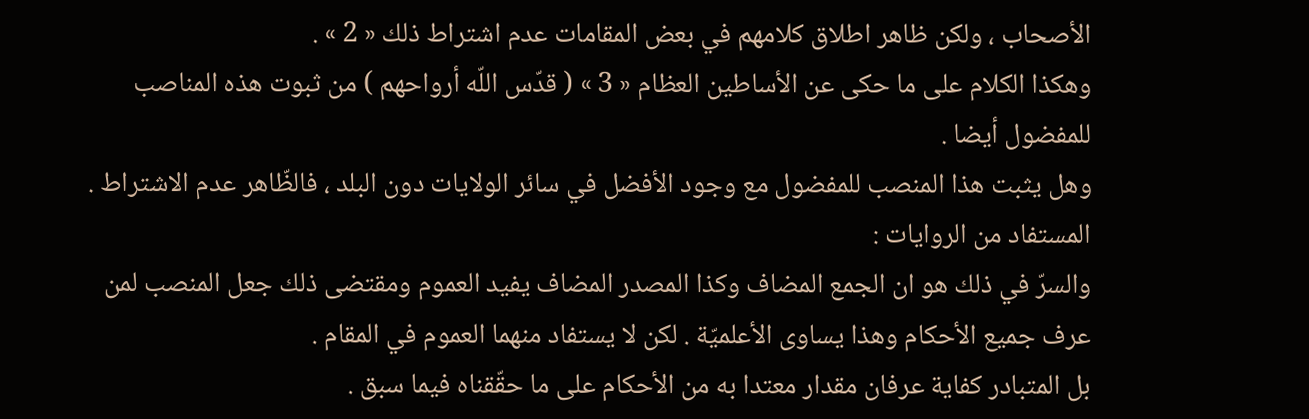الأصحاب ، ولكن ظاهر اطلاق كلامهم في بعض المقامات عدم اشتراط ذلك « 2 » .
وهكذا الكلام على ما حكى عن الأساطين العظام « 3 » ( قدّس اللّه أرواحهم ) من ثبوت هذه المناصب للمفضول أيضا .
وهل يثبت هذا المنصب للمفضول مع وجود الأفضل في سائر الولايات دون البلد ، فالظّاهر عدم الاشتراط .
المستفاد من الروايات :
والسرّ في ذلك هو ان الجمع المضاف وكذا المصدر المضاف يفيد العموم ومقتضى ذلك جعل المنصب لمن عرف جميع الأحكام وهذا يساوى الأعلميّة . لكن لا يستفاد منهما العموم في المقام .
بل المتبادر كفاية عرفان مقدار معتدا به من الأحكام على ما حقّقناه فيما سبق .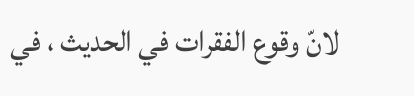لانّ وقوع الفقرات في الحديث ، في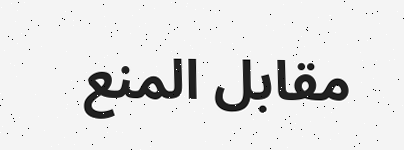مقابل المنع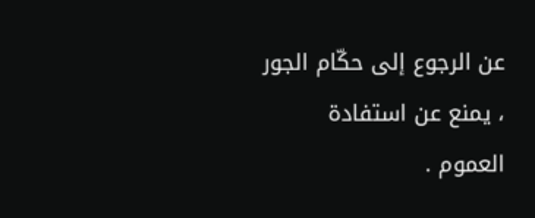عن الرجوع إلى حكّام الجور ، يمنع عن استفادة العموم .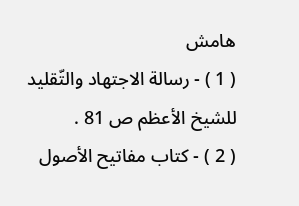هامش
( 1 ) - رسالة الاجتهاد والتّقليد للشيخ الأعظم ص 81 .
( 2 ) - كتاب مفاتيح الأصول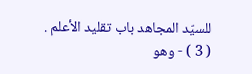للسيّد المجاهد باب تقليد الأعلم .
( 3 ) - وهو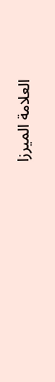العلامة الميرزا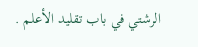الرشتي في باب تقليد الأعلم .